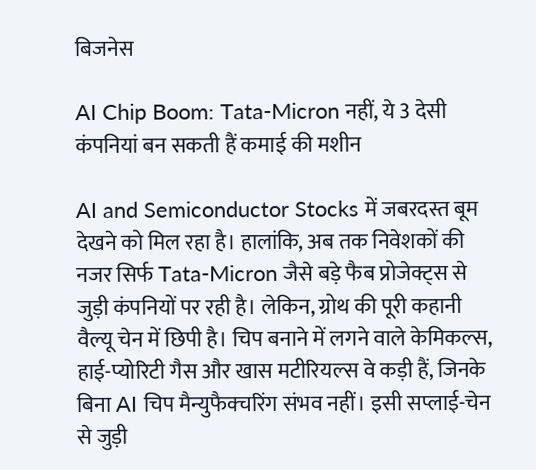बिजनेस

AI Chip Boom: Tata-Micron नहीं, ये 3 देसी कंपनियां बन सकती हैं कमाई की मशीन

AI and Semiconductor Stocks में जबरदस्त बूम देखने को मिल रहा है। हालांकि, अब तक निवेशकों की नजर सिर्फ Tata-Micron जैसे बड़े फैब प्रोजेक्ट्स से जुड़ी कंपनियों पर रही है। लेकिन, ग्रोथ की पूरी कहानी वैल्यू चेन में छिपी है। चिप बनाने में लगने वाले केमिकल्स, हाई-प्योरिटी गैस और खास मटीरियल्स वे कड़ी हैं, जिनके बिना AI चिप मैन्युफैक्चरिंग संभव नहीं। इसी सप्लाई-चेन से जुड़ी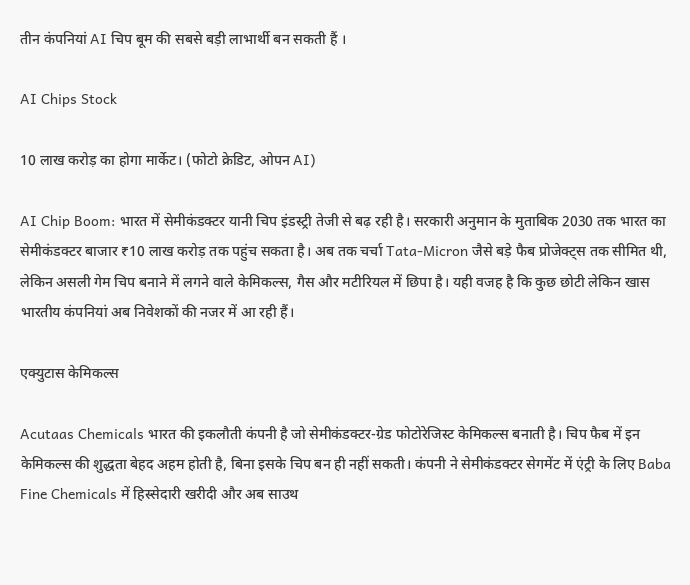तीन कंपनियां AI चिप बूम की सबसे बड़ी लाभार्थी बन सकती हैं ।

AI Chips Stock

10 लाख करोड़ का होगा मार्केट। (फोटो क्रेडिट, ओपन AI)

AI Chip Boom: भारत में सेमीकंडक्टर यानी चिप इंडस्ट्री तेजी से बढ़ रही है। सरकारी अनुमान के मुताबिक 2030 तक भारत का सेमीकंडक्टर बाजार ₹10 लाख करोड़ तक पहुंच सकता है। अब तक चर्चा Tata-Micron जैसे बड़े फैब प्रोजेक्ट्स तक सीमित थी, लेकिन असली गेम चिप बनाने में लगने वाले केमिकल्स, गैस और मटीरियल में छिपा है। यही वजह है कि कुछ छोटी लेकिन खास भारतीय कंपनियां अब निवेशकों की नजर में आ रही हैं।

एक्युटास केमिकल्स

Acutaas Chemicals भारत की इकलौती कंपनी है जो सेमीकंडक्टर-ग्रेड फोटोरेजिस्ट केमिकल्स बनाती है। चिप फैब में इन केमिकल्स की शुद्धता बेहद अहम होती है, बिना इसके चिप बन ही नहीं सकती। कंपनी ने सेमीकंडक्टर सेगमेंट में एंट्री के लिए Baba Fine Chemicals में हिस्सेदारी खरीदी और अब साउथ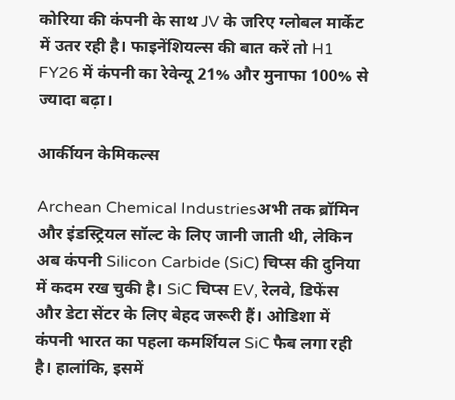कोरिया की कंपनी के साथ JV के जरिए ग्लोबल मार्केट में उतर रही है। फाइनेंशियल्स की बात करें तो H1 FY26 में कंपनी का रेवेन्यू 21% और मुनाफा 100% से ज्यादा बढ़ा।

आर्कीयन केमिकल्स

Archean Chemical Industriesअभी तक ब्रॉमिन और इंडस्ट्रियल सॉल्ट के लिए जानी जाती थी, लेकिन अब कंपनी Silicon Carbide (SiC) चिप्स की दुनिया में कदम रख चुकी है। SiC चिप्स EV, रेलवे, डिफेंस और डेटा सेंटर के लिए बेहद जरूरी हैं। ओडिशा में कंपनी भारत का पहला कमर्शियल SiC फैब लगा रही है। हालांकि, इसमें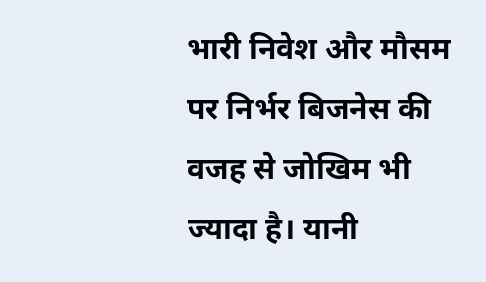भारी निवेश और मौसम पर निर्भर बिजनेस की वजह से जोखिम भी ज्यादा है। यानी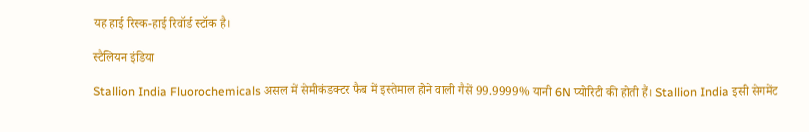यह हाई रिस्क-हाई रिवॉर्ड स्टॉक है।

स्टैलियन इंडिया

Stallion India Fluorochemicals असल में सेमीकंडक्टर फैब में इस्तेमाल होने वाली गैसें 99.9999% यानी 6N प्योरिटी की होती हैं। Stallion India इसी सेगमेंट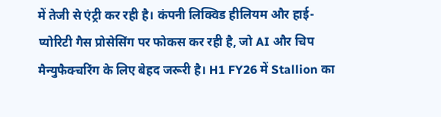में तेजी से एंट्री कर रही है। कंपनी लिक्विड हीलियम और हाई-प्योरिटी गैस प्रोसेसिंग पर फोकस कर रही है, जो AI और चिप मैन्युफैक्चरिंग के लिए बेहद जरूरी है। H1 FY26 में Stallion का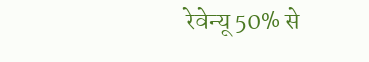रेवेन्यू 50% से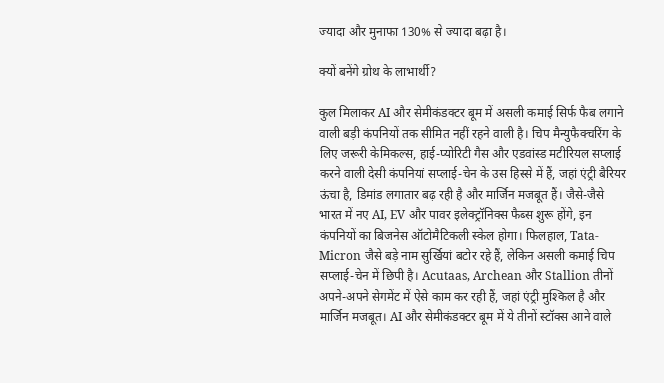ज्यादा और मुनाफा 130% से ज्यादा बढ़ा है।

क्यों बनेंगे ग्रोथ के लाभार्थी?

कुल मिलाकर AI और सेमीकंडक्टर बूम में असली कमाई सिर्फ फैब लगाने वाली बड़ी कंपनियों तक सीमित नहीं रहने वाली है। चिप मैन्युफैक्चरिंग के लिए जरूरी केमिकल्स, हाई-प्योरिटी गैस और एडवांस्ड मटीरियल सप्लाई करने वाली देसी कंपनियां सप्लाई-चेन के उस हिस्से में हैं, जहां एंट्री बैरियर ऊंचा है, डिमांड लगातार बढ़ रही है और मार्जिन मजबूत हैं। जैसे-जैसे भारत में नए AI, EV और पावर इलेक्ट्रॉनिक्स फैब्स शुरू होंगे, इन कंपनियों का बिजनेस ऑटोमैटिकली स्केल होगा। फिलहाल, Tata-Micron जैसे बड़े नाम सुर्खियां बटोर रहे हैं, लेकिन असली कमाई चिप सप्लाई-चेन में छिपी है। Acutaas, Archean और Stallion तीनों अपने-अपने सेगमेंट में ऐसे काम कर रही हैं, जहां एंट्री मुश्किल है और मार्जिन मजबूत। AI और सेमीकंडक्टर बूम में ये तीनों स्टॉक्स आने वाले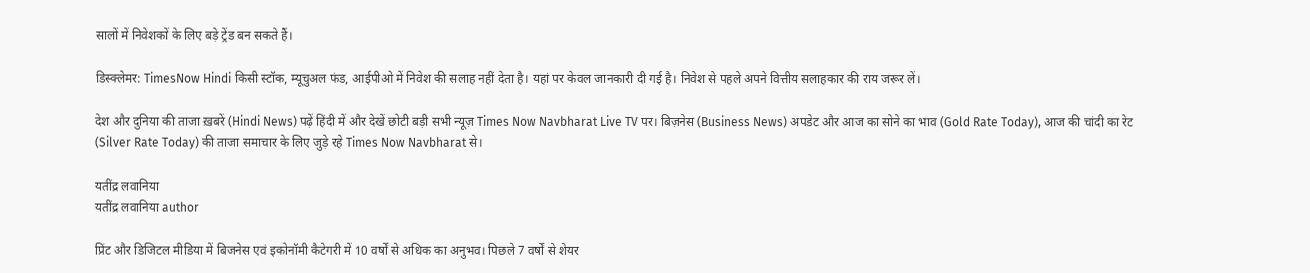सालों में निवेशकों के लिए बड़े ट्रेंड बन सकते हैं।

डिस्क्लेमर: TimesNow Hindi किसी स्टॉक, म्यूचुअल फंड, आईपीओ में निवेश की सलाह नहीं देता है। यहां पर केवल जानकारी दी गई है। निवेश से पहले अपने वित्तीय सलाहकार की राय जरूर लें।

देश और दुनिया की ताजा ख़बरें (Hindi News) पढ़ें हिंदी में और देखें छोटी बड़ी सभी न्यूज़ Times Now Navbharat Live TV पर। बिज़नेस (Business News) अपडेट और आज का सोने का भाव (Gold Rate Today), आज की चांदी का रेट (Silver Rate Today) की ताजा समाचार के लिए जुड़े रहे Times Now Navbharat से।

यतींद्र लवानिया
यतींद्र लवानिया author

प्रिंट और डिजिटल मीडिया में बिजनेस एवं इकोनॉमी कैटेगरी में 10 वर्षों से अधिक का अनुभव। पिछले 7 वर्षों से शेयर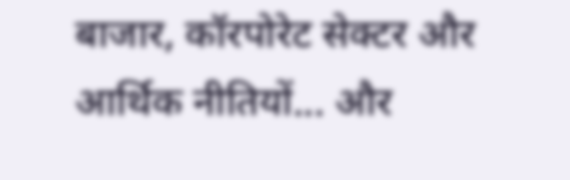बाजार, कॉरपोरेट सेक्टर और आर्थिक नीतियों... और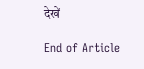देखें

End of Article